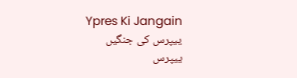Ypres Ki Jangain
ییپرس کی جنگیں
ییپرس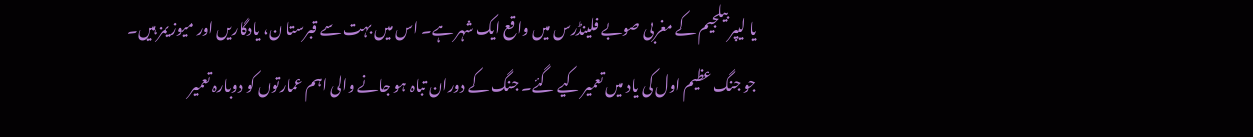یا لیپر بیلجیم کے مغربی صوبے فلینڈرس میں واقع ایک شہر ہے۔ اس میں بہت سے قبرستا ن، یادگاریں اور میوزیمز ہیں۔ جو جنگ عظیم اول کی یاد میں تعمیر کیے گئے۔ جنگ کے دوران تباہ ہو جانے والی اہم عمارتوں کو دوبارہ تعمیر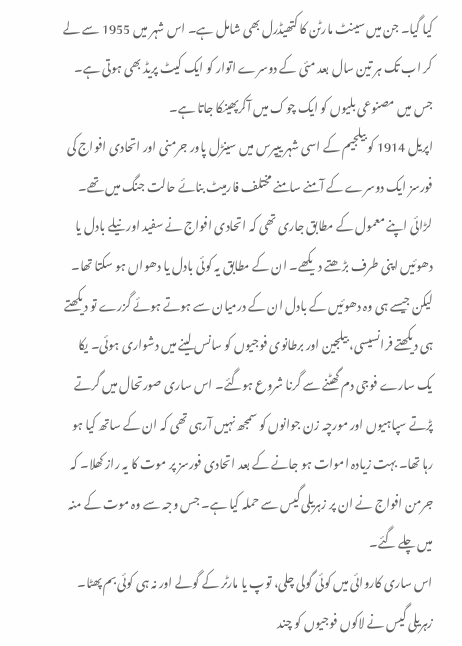کیا گیا۔ جن میں سینٹ مارٹن کا کتھیڈرل بھی شامل ہے۔ اس شہر میں 1955 سے لے کر اب تک ہر تین سال بعد مئی کے دوسرے اتوار کو ایک کیٹ پریڈ بھی ہوتی ہے۔ جس میں مصنوعی بلیوں کو ایک چوک میں آکرپھینکا جاتا ہے۔
اپریل 1914 کو بیلجیم کے اسی شہر ییپرس میں سینڑل پاور جرمنی اور اتحادی افواج کی فورسز ایک دوسرے کے آمنے سامنے مختلف فارمیٹ بنائے حالت جنگ میں تھے۔ لڑائی اپنے معمول کے مطابق جاری تھی کہ اتحادی افواج نے سفید اور نیلے بادل یا دھوئیں اپنی طرف بڑھتے دیکھے۔ ان کے مطابق یہ کوئی بادل یا دھواں ہو سکتا تھا۔
لیکن جیسے ہی وہ دھوئیں کے بادل ان کے درمیان سے ہوتے ہوئے گزرے تو دیکھتے ہی دیکھتے فرانسیسی، بیلجین اور برطانوی فوجیوں کو سانس لینے میں دشواری ہوئی۔ یکا یک سارے فوجی دم گھٹنے سے گرنا شروع ہوگئے۔ اس ساری صورتحال میں گرتے پڑتے سپاہیوں اور مورچہ زن جوانوں کو سمجھ نہیں آرہی تھی کہ ان کے ساتھ کیا ہو رہا تھا۔ بہت زیادہ اموات ہو جانے کے بعد اتحادی فورسز پر موت کا یہ راز کھلا۔ کہ جرمن افواج نے ان پر زہریلی گیس سے حملہ کیا ہے۔ جس وجہ سے وہ موت کے منہ میں چلے گئے۔
اس ساری کاروائی میں کوئی گولی چلی، توپ یا مارٹر کے گولے اور نہ ہی کوئی بم پھٹا۔ زہریلی گیس نے لاکوں فوجیوں کو چند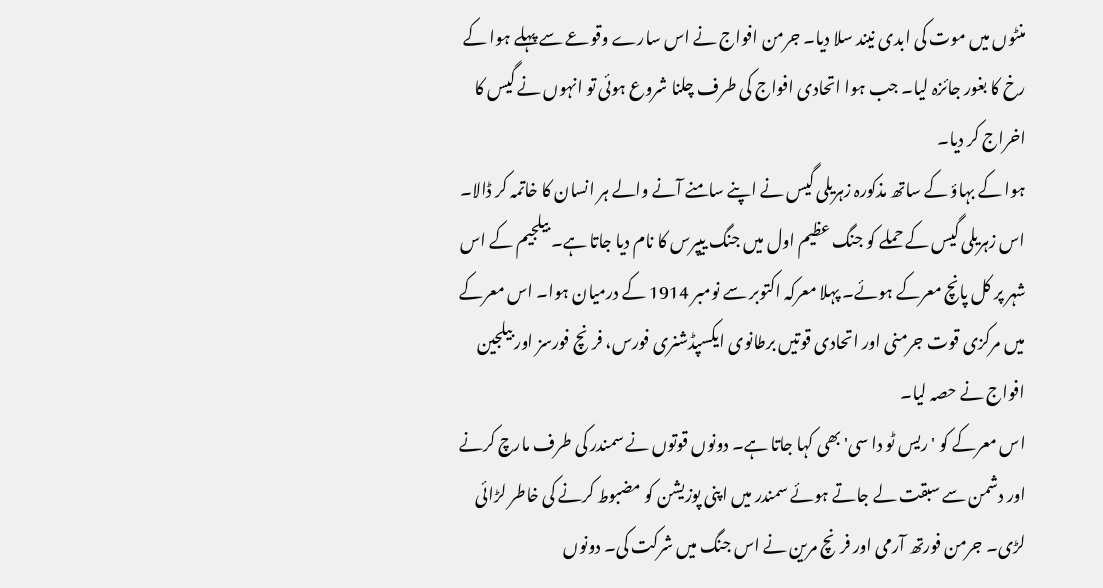منٹوں میں موت کی ابدی نیند سلا دیا۔ جرمن افواج نے اس سارے وقوعے سے پہلے ہوا کے رخ کا بغور جائزہ لیا۔ جب ہوا اتحادی افواج کی طرف چلنا شروع ہوئی تو انہوں نے گیس کا اخراج کر دیا۔
ہوا کے بہاؤ کے ساتھ مذکورہ زہریلی گیس نے اپنے سامنے آنے والے ہر انسان کا خاتمہ کر ڈالا۔ اس زہریلی گیس کے حملے کو جنگ عظیم اول میں جنگ ییپرس کا نام دیا جاتا ہے۔ بیلجیم کے اس شہر پر کل پانچ معرکے ہوئے۔ پہلا معرکہ اکتوبر سے نومبر 1914 کے درمیان ہوا۔ اس معرکے میں مرکزی قوت جرمنی اور اتحادی قوتیں برطانوی ایکسپڈشنری فورس، فرنچ فورسز اور بیلجین افواج نے حصہ لیا۔
اس معرکے کو 'ریس ٹو دا سی' بھی کہا جاتا ہے۔ دونوں قوتوں نے سمندر کی طرف مارچ کرنے اور دشمن سے سبقت لے جاتے ہوئے سمندر میں اپنی پوزیشن کو مضبوط کرنے کی خاطر لڑائی لڑی۔ جرمن فورتھ آرمی اور فرنچ مرین نے اس جنگ میں شرکت کی۔ دونوں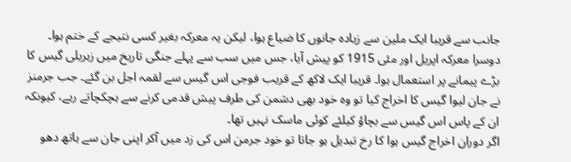جانب سے قریبا ایک ملین سے زیادہ جانوں کا ضیاع ہوا، لیکن یہ معرکہ بغیر کسی نتیجے کے ختم ہوا۔
دوسرا معرکہ اپریل اور مئی 1915 کو پیش آیا، جس میں سب سے پہلے جنگی تاریخ میں زہریلی گیس کا بڑے پیمانے پر استعمال ہوا۔ قریبا ایک لاکھ کے قریب فوجی اس گیس سے لقمہ اجل بن گئے۔ جب جرمنز نے جان لیوا گیس کا اخراج کیا تو وہ خود بھی دشمن کی طرف پیش قدمی کرنے سے ہچکچاتے رہے، کیونکہ ان کے پاس اس گیس سے بچاؤ کیلئے کوئی ماسک نہیں تھا۔
اگر دوران اخراج گیس ہوا کا رخ تبدیل ہو جاتا تو خود جرمن اس کی زد میں آکر اپنی جان سے ہاتھ دھو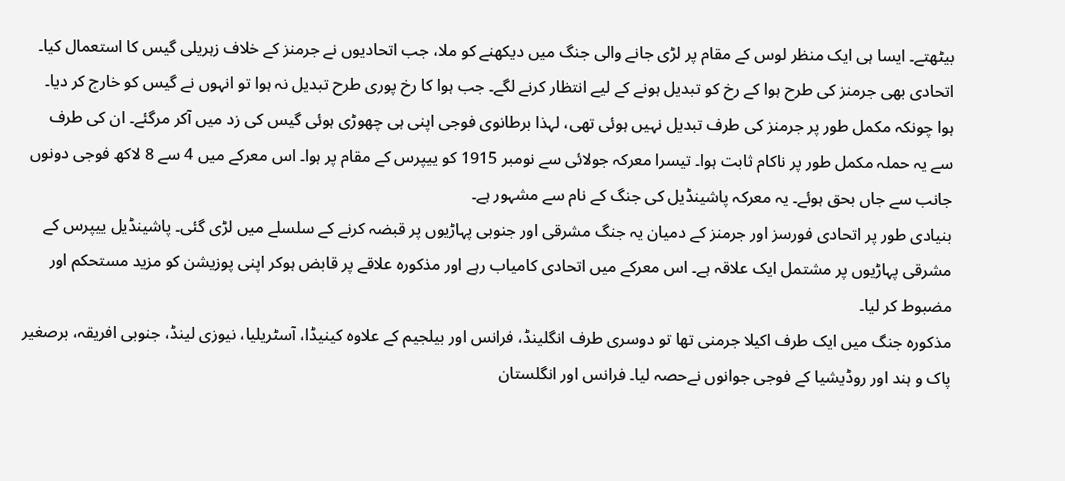بیٹھتے۔ ایسا ہی ایک منظر لوس کے مقام پر لڑی جانے والی جنگ میں دیکھنے کو ملا، جب اتحادیوں نے جرمنز کے خلاف زہریلی گیس کا استعمال کیا۔ اتحادی بھی جرمنز کی طرح ہوا کے رخ کو تبدیل ہونے کے لیے انتظار کرنے لگے۔ جب ہوا کا رخ پوری طرح تبدیل نہ ہوا تو انہوں نے گیس کو خارج کر دیا۔
ہوا چونکہ مکمل طور پر جرمنز کی طرف تبدیل نہیں ہوئی تھی، لہذا برطانوی فوجی اپنی ہی چھوڑی ہوئی گیس کی زد میں آکر مرگئے۔ ان کی طرف سے یہ حملہ مکمل طور پر ناکام ثابت ہوا۔ تیسرا معرکہ جولائی سے نومبر 1915 کو ییپرس کے مقام پر ہوا۔ اس معرکے میں 4 سے 8 لاکھ فوجی دونوں جانب سے جاں بحق ہوئے۔ یہ معرکہ پاشینڈیل کی جنگ کے نام سے مشہور ہے۔
بنیادی طور پر اتحادی فورسز اور جرمنز کے دمیان یہ جنگ مشرقی اور جنوبی پہاڑیوں پر قبضہ کرنے کے سلسلے میں لڑی گئی۔ پاشینڈیل ییپرس کے مشرقی پہاڑیوں پر مشتمل ایک علاقہ ہے۔ اس معرکے میں اتحادی کامیاب رہے اور مذکورہ علاقے پر قابض ہوکر اپنی پوزیشن کو مزید مستحکم اور مضبوط کر لیا۔
مذکورہ جنگ میں ایک طرف اکیلا جرمنی تھا تو دوسری طرف انگلینڈ، فرانس اور بیلجیم کے علاوہ کینیڈا، آسٹریلیا، نیوزی لینڈ، جنوبی افریقہ، برصغیر پاک و ہند اور روڈیشیا کے فوجی جوانوں نےحصہ لیا۔ فرانس اور انگلستان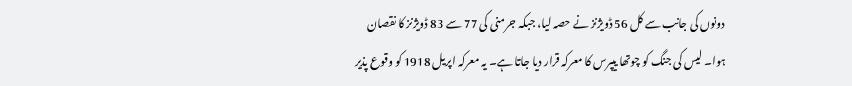دونوں کی جانب سے کل 56 ڈویژنز نے حصہ لیا، جبکہ جرمنی کی 77 سے 83 ڈویژنز کا نقصان ہوا۔ لیس کی جنگ کو چوتھا ییپرس کا معرکہ قرار دیا جاتا ہے۔ یہ معرکہ اپریل 1918 کو وقوع پذیر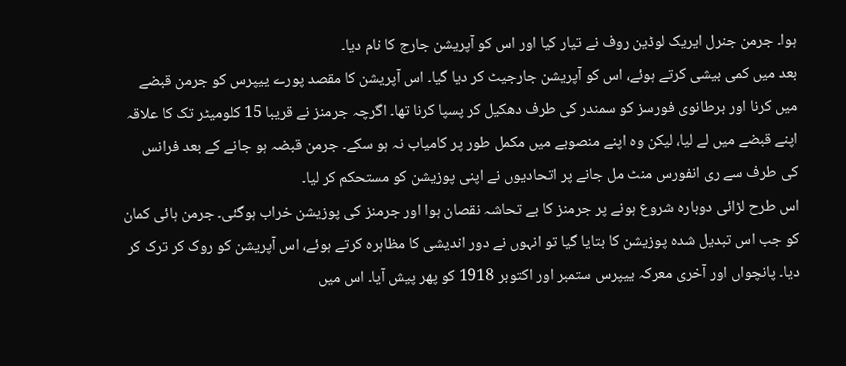ہوا۔ جرمن جنرل ایریک لوڈین روف نے تیار کیا اور اس کو آپریشن جارج کا نام دیا۔
بعد میں کمی بیشی کرتے ہوئے، اس کو آپریشن جارجیٹ کر دیا گیا۔ اس آپریشن کا مقصد پورے ییپرس کو جرمن قبضے میں کرنا اور برطانوی فورسز کو سمندر کی طرف دھکیل کر پسپا کرنا تھا۔ اگرچہ جرمنز نے قریبا 15 کلومیٹر تک کا علاقہ اپنے قبضے میں لے لیا، لیکن وہ اپنے منصوبے میں مکمل طور پر کامیاب نہ ہو سکے۔ جرمن قبضہ ہو جانے کے بعد فرانس کی طرف سے ری انفورس منٹ مل جانے پر اتحادیوں نے اپنی پوزیشن کو مستحکم کر لیا۔
اس طرح لڑائی دوبارہ شروع ہونے پر جرمنز کا بے تحاشہ نقصان ہوا اور جرمنز کی پوزیشن خراب ہوگئی۔ جرمن ہائی کمان کو جب اس تبدیل شدہ پوزیشن کا بتایا گیا تو انہوں نے دور اندیشی کا مظاہرہ کرتے ہوئے، اس آپریشن کو روک کر ترک کر دیا۔ پانچواں اور آخری معرکہ ییپرس ستمبر اور اکتوبر 1918 کو پھر پیش آیا۔ اس میں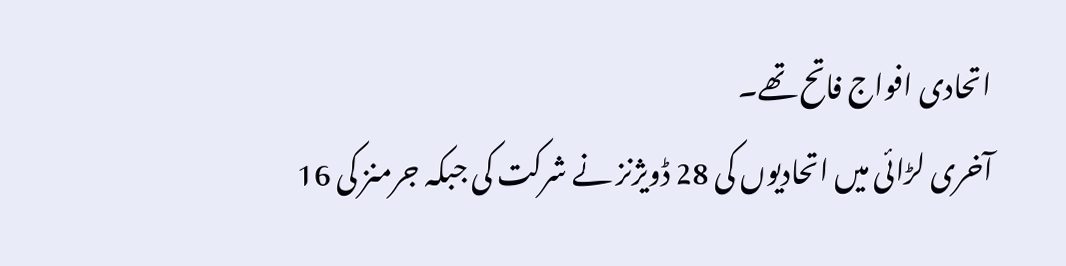اتحادی افواج فاتح تھے۔
آخری لڑائی میں اتحادیوں کی 28 ڈویژنز نے شرکت کی جبکہ جرمنز کی 16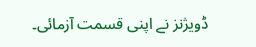ڈویژنز نے اپنی قسمت آزمائی۔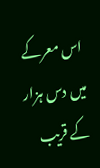اس معرکے میں دس ہزار کے قریب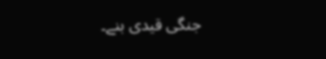جنگی قیدی بنے۔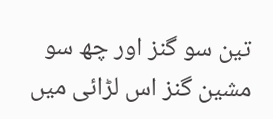تین سو گنز اور چھ سو مشین گنز اس لڑائی میں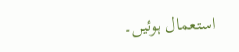استعمال ہوئیں۔